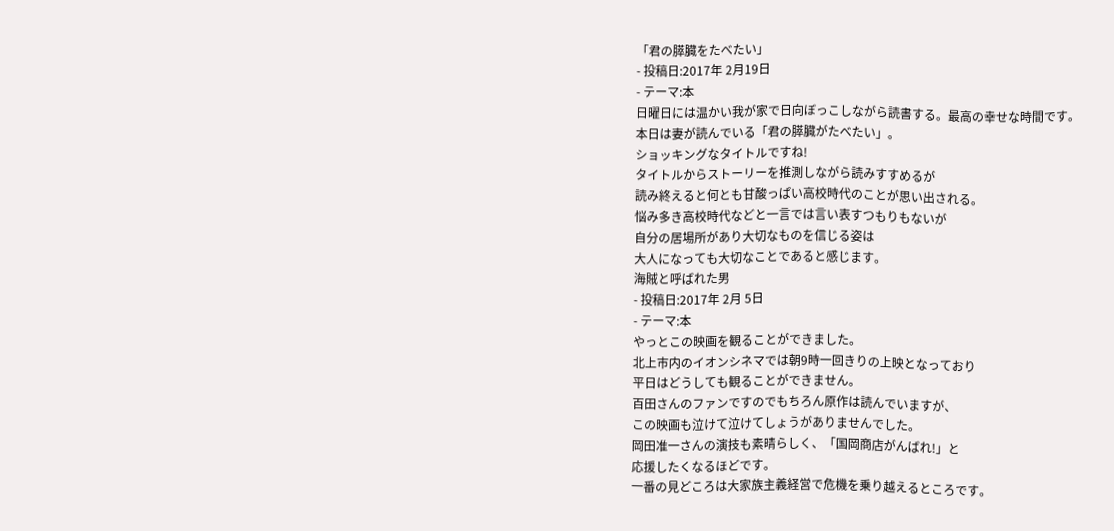「君の膵臓をたべたい」
- 投稿日:2017年 2月19日
- テーマ:本
日曜日には温かい我が家で日向ぼっこしながら読書する。最高の幸せな時間です。
本日は妻が読んでいる「君の膵臓がたべたい」。
ショッキングなタイトルですね!
タイトルからストーリーを推測しながら読みすすめるが
読み終えると何とも甘酸っぱい高校時代のことが思い出される。
悩み多き高校時代などと一言では言い表すつもりもないが
自分の居場所があり大切なものを信じる姿は
大人になっても大切なことであると感じます。
海賊と呼ばれた男
- 投稿日:2017年 2月 5日
- テーマ:本
やっとこの映画を観ることができました。
北上市内のイオンシネマでは朝9時一回きりの上映となっており
平日はどうしても観ることができません。
百田さんのファンですのでもちろん原作は読んでいますが、
この映画も泣けて泣けてしょうがありませんでした。
岡田准一さんの演技も素晴らしく、「国岡商店がんばれ!」と
応援したくなるほどです。
一番の見どころは大家族主義経営で危機を乗り越えるところです。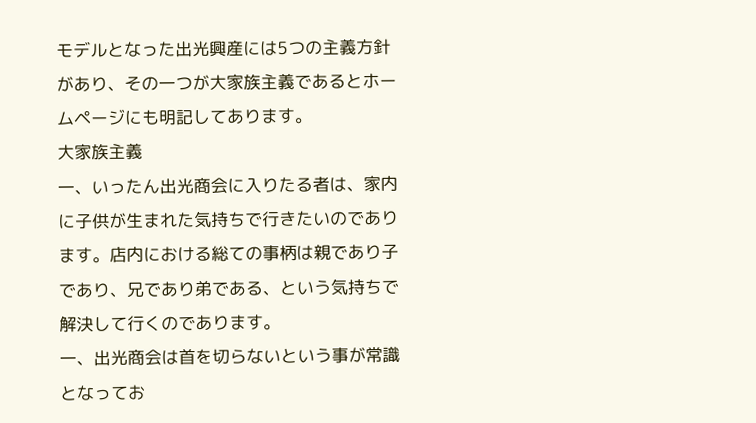モデルとなった出光興産には5つの主義方針があり、その一つが大家族主義であるとホームページにも明記してあります。
大家族主義
一、いったん出光商会に入りたる者は、家内に子供が生まれた気持ちで行きたいのであります。店内における総ての事柄は親であり子であり、兄であり弟である、という気持ちで解決して行くのであります。
一、出光商会は首を切らないという事が常識となってお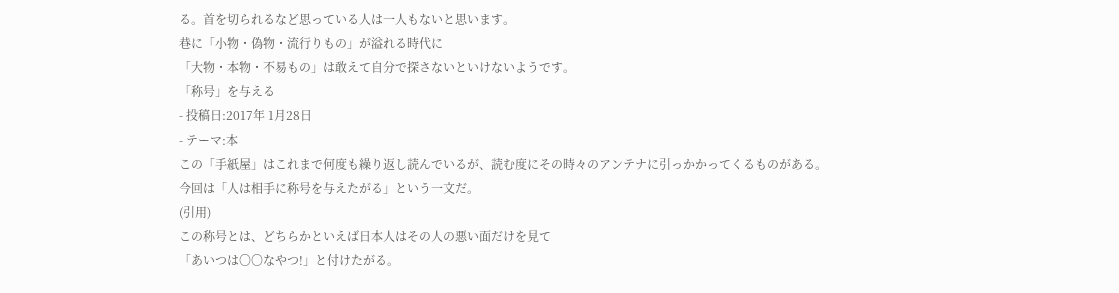る。首を切られるなど思っている人は一人もないと思います。
巷に「小物・偽物・流行りもの」が溢れる時代に
「大物・本物・不易もの」は敢えて自分で探さないといけないようです。
「称号」を与える
- 投稿日:2017年 1月28日
- テーマ:本
この「手紙屋」はこれまで何度も繰り返し読んでいるが、読む度にその時々のアンテナに引っかかってくるものがある。
今回は「人は相手に称号を与えたがる」という一文だ。
(引用)
この称号とは、どちらかといえば日本人はその人の悪い面だけを見て
「あいつは〇〇なやつ!」と付けたがる。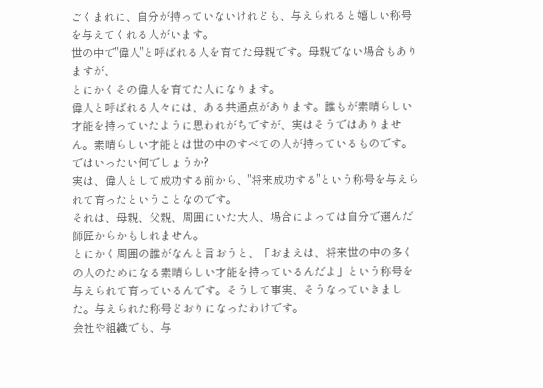ごくまれに、自分が持っていないけれども、与えられると嬉しい称号を与えてくれる人がいます。
世の中で"偉人"と呼ばれる人を育てた母親です。母親でない場合もありますが、
とにかくその偉人を育てた人になります。
偉人と呼ばれる人々には、ある共通点があります。誰もが素晴らしい才能を持っていたように思われがちですが、実はそうではありません。素晴らしい才能とは世の中のすべての人が持っているものです。
ではいったい何でしょうか?
実は、偉人として成功する前から、"将来成功する"という称号を与えられて育ったということなのです。
それは、母親、父親、周囲にいた大人、場合によっては自分で選んだ師匠からかもしれません。
とにかく周囲の誰がなんと言おうと、「おまえは、将来世の中の多くの人のためになる素晴らしい才能を持っているんだよ」という称号を与えられて育っているんです。そうして事実、そうなっていきました。与えられた称号どおりになったわけです。
会社や組織でも、与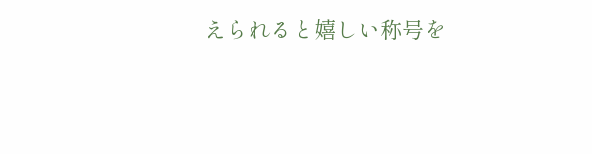えられると嬉しい称号を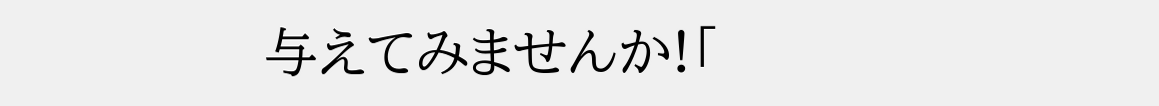与えてみませんか!「